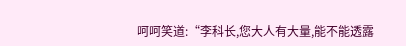呵呵笑道:“李科长,您大人有大量,能不能透露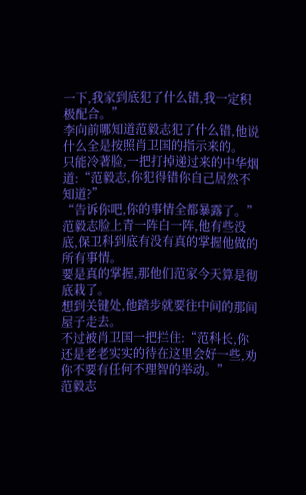一下,我家到底犯了什么错,我一定积极配合。”
李向前哪知道范毅志犯了什么错,他说什么全是按照肖卫国的指示来的。
只能冷著脸,一把打掉递过来的中华烟道:“范毅志,你犯得错你自己居然不知道?”
“告诉你吧,你的事情全都暴露了。”
范毅志脸上青一阵白一阵,他有些没底,保卫科到底有没有真的掌握他做的所有事情。
要是真的掌握,那他们范家今天算是彻底栽了。
想到关键处,他踏步就要往中间的那间屋子走去。
不过被肖卫国一把拦住:“范科长,你还是老老实实的待在这里会好一些,劝你不要有任何不理智的举动。”
范毅志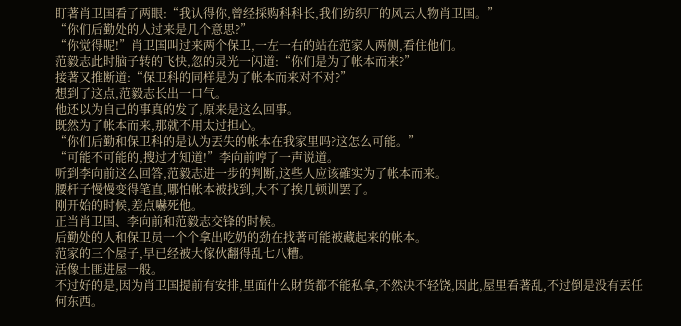盯著肖卫国看了两眼:“我认得你,曾经採购科科长,我们纺织厂的风云人物肖卫国。”
“你们后勤处的人过来是几个意思?”
“你觉得呢!”肖卫国叫过来两个保卫,一左一右的站在范家人两侧,看住他们。
范毅志此时脑子转的飞快,忽的灵光一闪道:“你们是为了帐本而来?”
接著又推断道:“保卫科的同样是为了帐本而来对不对?”
想到了这点,范毅志长出一口气。
他还以为自己的事真的发了,原来是这么回事。
既然为了帐本而来,那就不用太过担心。
“你们后勤和保卫科的是认为丟失的帐本在我家里吗?这怎么可能。”
“可能不可能的,搜过才知道!”李向前哼了一声说道。
听到李向前这么回答,范毅志进一步的判断,这些人应该確实为了帐本而来。
腰杆子慢慢变得笔直,哪怕帐本被找到,大不了挨几顿训罢了。
刚开始的时候,差点嚇死他。
正当肖卫国、李向前和范毅志交锋的时候。
后勤处的人和保卫员一个个拿出吃奶的劲在找著可能被藏起来的帐本。
范家的三个屋子,早已经被大傢伙翻得乱七八糟。
活像土匪进屋一般。
不过好的是,因为肖卫国提前有安排,里面什么財货都不能私拿,不然决不轻饶,因此,屋里看著乱,不过倒是没有丟任何东西。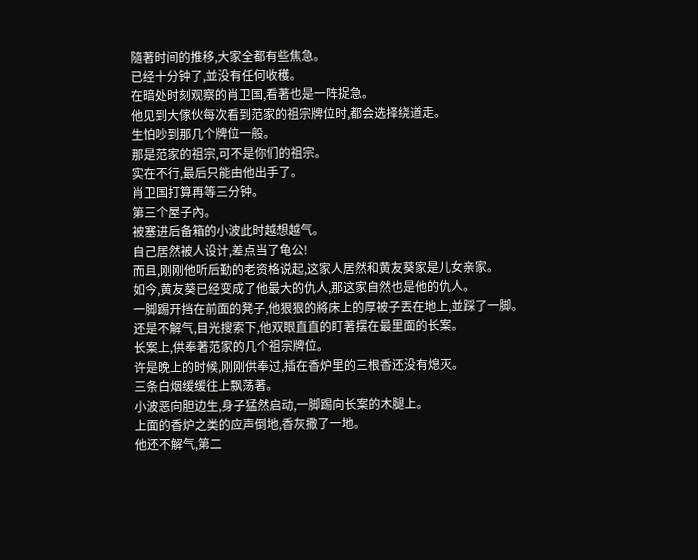隨著时间的推移,大家全都有些焦急。
已经十分钟了,並没有任何收穫。
在暗处时刻观察的肖卫国,看著也是一阵捉急。
他见到大傢伙每次看到范家的祖宗牌位时,都会选择绕道走。
生怕吵到那几个牌位一般。
那是范家的祖宗,可不是你们的祖宗。
实在不行,最后只能由他出手了。
肖卫国打算再等三分钟。
第三个屋子內。
被塞进后备箱的小波此时越想越气。
自己居然被人设计,差点当了龟公!
而且,刚刚他听后勤的老资格说起,这家人居然和黄友葵家是儿女亲家。
如今,黄友葵已经变成了他最大的仇人,那这家自然也是他的仇人。
一脚踢开挡在前面的凳子,他狠狠的將床上的厚被子丟在地上,並踩了一脚。
还是不解气,目光搜索下,他双眼直直的盯著摆在最里面的长案。
长案上,供奉著范家的几个祖宗牌位。
许是晚上的时候,刚刚供奉过,插在香炉里的三根香还没有熄灭。
三条白烟缓缓往上飘荡著。
小波恶向胆边生,身子猛然启动,一脚踢向长案的木腿上。
上面的香炉之类的应声倒地,香灰撒了一地。
他还不解气,第二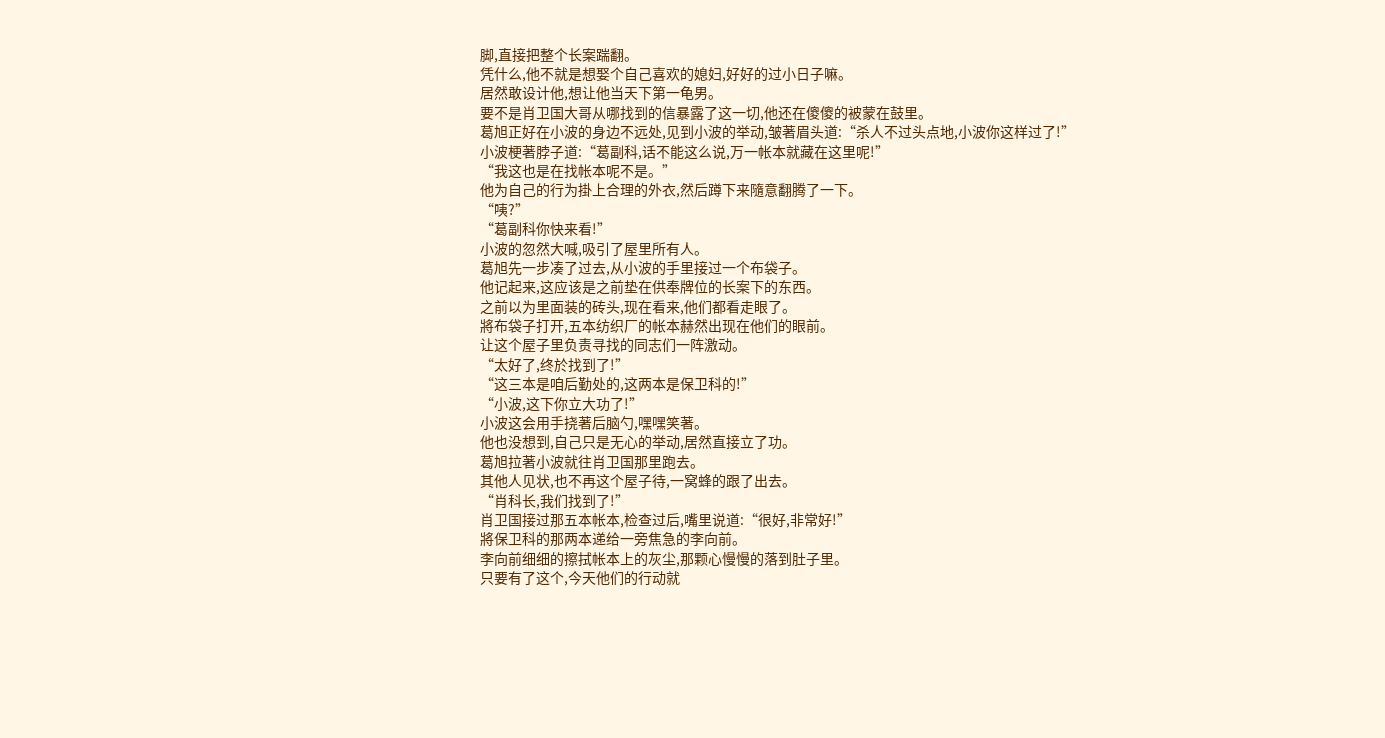脚,直接把整个长案踹翻。
凭什么,他不就是想娶个自己喜欢的媳妇,好好的过小日子嘛。
居然敢设计他,想让他当天下第一龟男。
要不是肖卫国大哥从哪找到的信暴露了这一切,他还在傻傻的被蒙在鼓里。
葛旭正好在小波的身边不远处,见到小波的举动,皱著眉头道:“杀人不过头点地,小波你这样过了!”
小波梗著脖子道:“葛副科,话不能这么说,万一帐本就藏在这里呢!”
“我这也是在找帐本呢不是。”
他为自己的行为掛上合理的外衣,然后蹲下来隨意翻腾了一下。
“咦?”
“葛副科你快来看!”
小波的忽然大喊,吸引了屋里所有人。
葛旭先一步凑了过去,从小波的手里接过一个布袋子。
他记起来,这应该是之前垫在供奉牌位的长案下的东西。
之前以为里面装的砖头,现在看来,他们都看走眼了。
將布袋子打开,五本纺织厂的帐本赫然出现在他们的眼前。
让这个屋子里负责寻找的同志们一阵激动。
“太好了,终於找到了!”
“这三本是咱后勤处的,这两本是保卫科的!”
“小波,这下你立大功了!”
小波这会用手挠著后脑勺,嘿嘿笑著。
他也没想到,自己只是无心的举动,居然直接立了功。
葛旭拉著小波就往肖卫国那里跑去。
其他人见状,也不再这个屋子待,一窝蜂的跟了出去。
“肖科长,我们找到了!”
肖卫国接过那五本帐本,检查过后,嘴里说道:“很好,非常好!”
將保卫科的那两本递给一旁焦急的李向前。
李向前细细的擦拭帐本上的灰尘,那颗心慢慢的落到肚子里。
只要有了这个,今天他们的行动就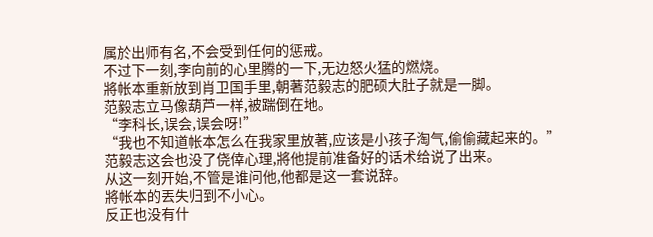属於出师有名,不会受到任何的惩戒。
不过下一刻,李向前的心里腾的一下,无边怒火猛的燃烧。
將帐本重新放到肖卫国手里,朝著范毅志的肥硕大肚子就是一脚。
范毅志立马像葫芦一样,被踹倒在地。
“李科长,误会,误会呀!”
“我也不知道帐本怎么在我家里放著,应该是小孩子淘气,偷偷藏起来的。”
范毅志这会也没了侥倖心理,將他提前准备好的话术给说了出来。
从这一刻开始,不管是谁问他,他都是这一套说辞。
將帐本的丟失归到不小心。
反正也没有什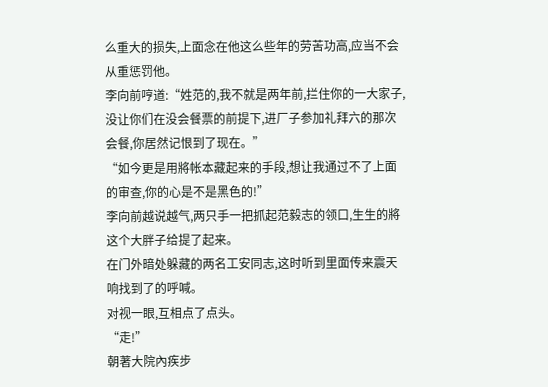么重大的损失,上面念在他这么些年的劳苦功高,应当不会从重惩罚他。
李向前哼道:“姓范的,我不就是两年前,拦住你的一大家子,没让你们在没会餐票的前提下,进厂子参加礼拜六的那次会餐,你居然记恨到了现在。”
“如今更是用將帐本藏起来的手段,想让我通过不了上面的审查,你的心是不是黑色的!”
李向前越说越气,两只手一把抓起范毅志的领口,生生的將这个大胖子给提了起来。
在门外暗处躲藏的两名工安同志,这时听到里面传来震天响找到了的呼喊。
对视一眼,互相点了点头。
“走!”
朝著大院內疾步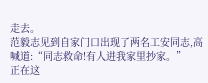走去。
范毅志见到自家门口出现了两名工安同志,高喊道:“同志救命!有人进我家里抄家。”
正在这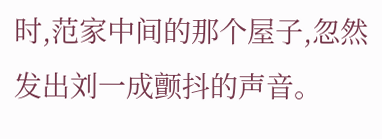时,范家中间的那个屋子,忽然发出刘一成颤抖的声音。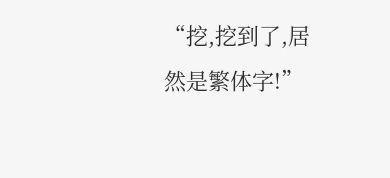“挖,挖到了,居然是繁体字!”